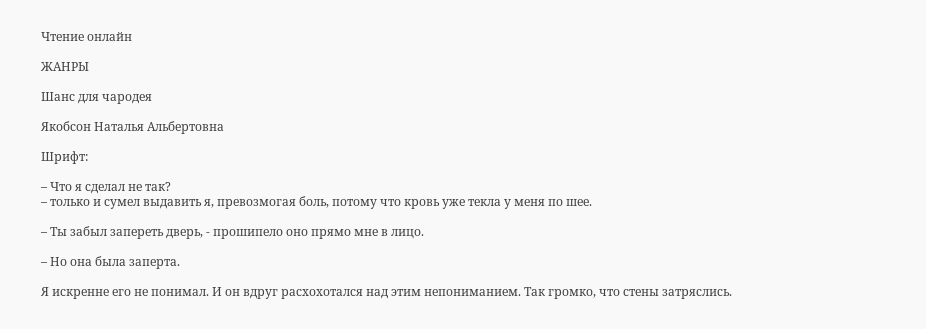Чтение онлайн

ЖАНРЫ

Шанс для чародея

Якобсон Наталья Альбертовна

Шрифт:

– Что я сделал не так?
– только и сумел выдавить я, превозмогая боль, потому что кровь уже текла у меня по шее.

– Ты забыл запереть дверь, - прошипело оно прямо мне в лицо.

– Но она была заперта.

Я искренне его не понимал. И он вдруг расхохотался над этим непониманием. Так громко, что стены затряслись.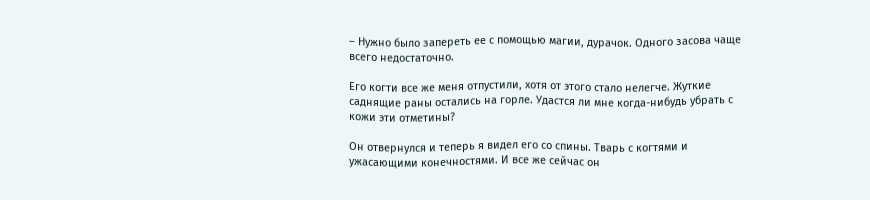– Нужно было запереть ее с помощью магии, дурачок. Одного засова чаще всего недостаточно.

Его когти все же меня отпустили, хотя от этого стало нелегче. Жуткие саднящие раны остались на горле. Удастся ли мне когда-нибудь убрать с кожи эти отметины?

Он отвернулся и теперь я видел его со спины. Тварь с когтями и ужасающими конечностями. И все же сейчас он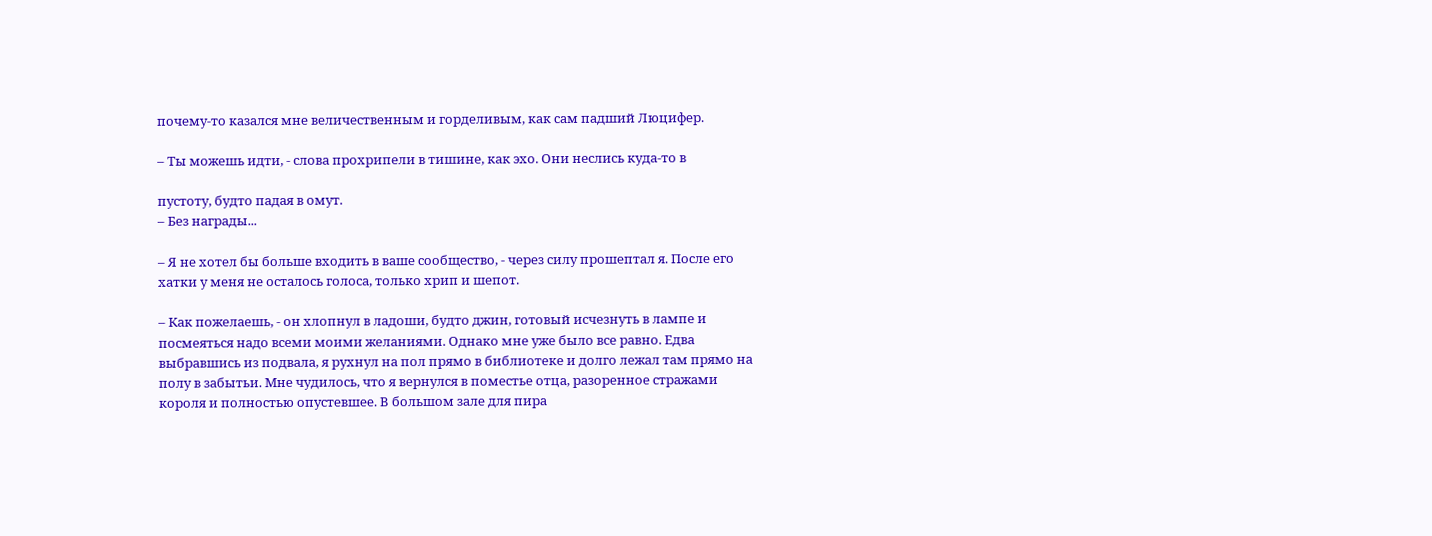почему-то казался мне величественным и горделивым, как сам падший Люцифер.

– Ты можешь идти, - слова прохрипели в тишине, как эхо. Они неслись куда-то в

пустоту, будто падая в омут.
– Без награды...

– Я не хотел бы больше входить в ваше сообщество, - через силу прошептал я. После его хатки у меня не осталось голоса, только хрип и шепот.

– Как пожелаешь, - он хлопнул в ладоши, будто джин, готовый исчезнуть в лампе и посмеяться надо всеми моими желаниями. Однако мне уже было все равно. Едва выбравшись из подвала, я рухнул на пол прямо в библиотеке и долго лежал там прямо на полу в забытьи. Мне чудилось, что я вернулся в поместье отца, разоренное стражами короля и полностью опустевшее. В большом зале для пира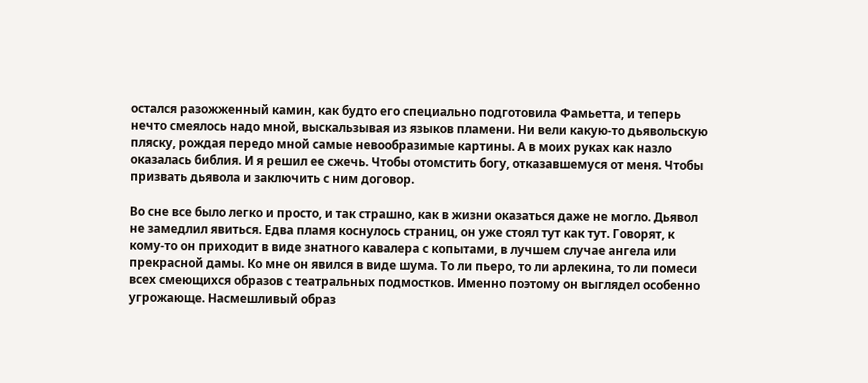остался разожженный камин, как будто его специально подготовила Фамьетта, и теперь нечто смеялось надо мной, выскальзывая из языков пламени. Ни вели какую-то дьявольскую пляску, рождая передо мной самые невообразимые картины. А в моих руках как назло оказалась библия. И я решил ее сжечь. Чтобы отомстить богу, отказавшемуся от меня. Чтобы призвать дьявола и заключить с ним договор.

Во сне все было легко и просто, и так страшно, как в жизни оказаться даже не могло. Дьявол не замедлил явиться. Едва пламя коснулось страниц, он уже стоял тут как тут. Говорят, к кому-то он приходит в виде знатного кавалера с копытами, в лучшем случае ангела или прекрасной дамы. Ко мне он явился в виде шума. То ли пьеро, то ли арлекина, то ли помеси всех смеющихся образов с театральных подмостков. Именно поэтому он выглядел особенно угрожающе. Насмешливый образ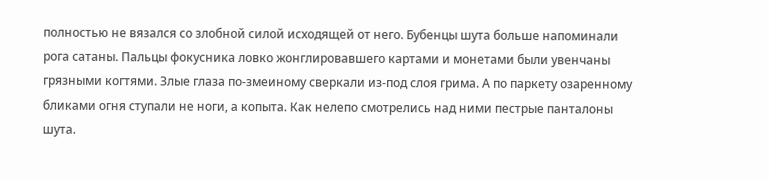полностью не вязался со злобной силой исходящей от него. Бубенцы шута больше напоминали рога сатаны. Пальцы фокусника ловко жонглировавшего картами и монетами были увенчаны грязными когтями. Злые глаза по-змеиному сверкали из-под слоя грима. А по паркету озаренному бликами огня ступали не ноги, а копыта. Как нелепо смотрелись над ними пестрые панталоны шута.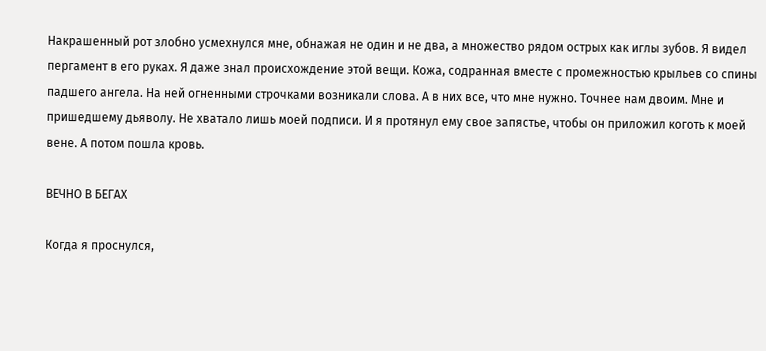Накрашенный рот злобно усмехнулся мне, обнажая не один и не два, а множество рядом острых как иглы зубов. Я видел пергамент в его руках. Я даже знал происхождение этой вещи. Кожа, содранная вместе с промежностью крыльев со спины падшего ангела. На ней огненными строчками возникали слова. А в них все, что мне нужно. Точнее нам двоим. Мне и пришедшему дьяволу. Не хватало лишь моей подписи. И я протянул ему свое запястье, чтобы он приложил коготь к моей вене. А потом пошла кровь.

ВЕЧНО В БЕГАХ

Когда я проснулся,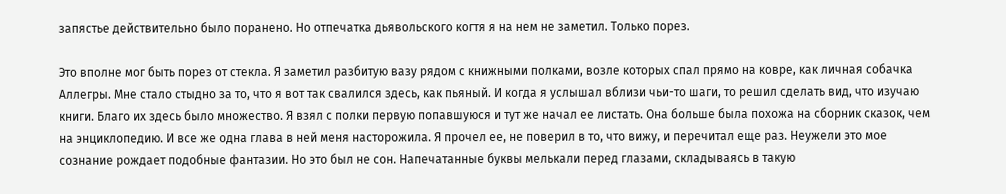запястье действительно было поранено. Но отпечатка дьявольского когтя я на нем не заметил. Только порез.

Это вполне мог быть порез от стекла. Я заметил разбитую вазу рядом с книжными полками, возле которых спал прямо на ковре, как личная собачка Аллегры. Мне стало стыдно за то, что я вот так свалился здесь, как пьяный. И когда я услышал вблизи чьи-то шаги, то решил сделать вид, что изучаю книги. Благо их здесь было множество. Я взял с полки первую попавшуюся и тут же начал ее листать. Она больше была похожа на сборник сказок, чем на энциклопедию. И все же одна глава в ней меня насторожила. Я прочел ее, не поверил в то, что вижу, и перечитал еще раз. Неужели это мое сознание рождает подобные фантазии. Но это был не сон. Напечатанные буквы мелькали перед глазами, складываясь в такую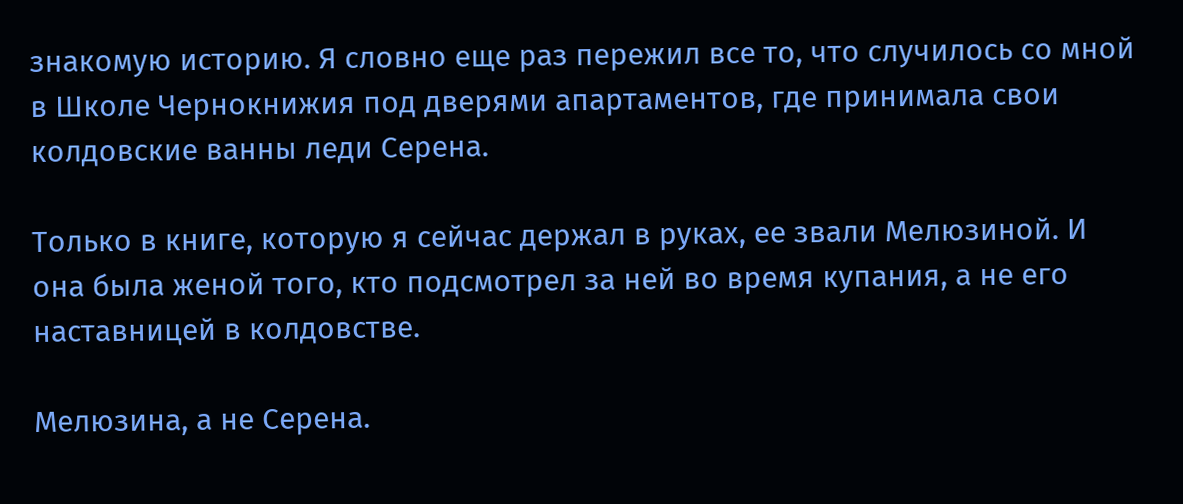знакомую историю. Я словно еще раз пережил все то, что случилось со мной в Школе Чернокнижия под дверями апартаментов, где принимала свои колдовские ванны леди Серена.

Только в книге, которую я сейчас держал в руках, ее звали Мелюзиной. И она была женой того, кто подсмотрел за ней во время купания, а не его наставницей в колдовстве.

Мелюзина, а не Серена.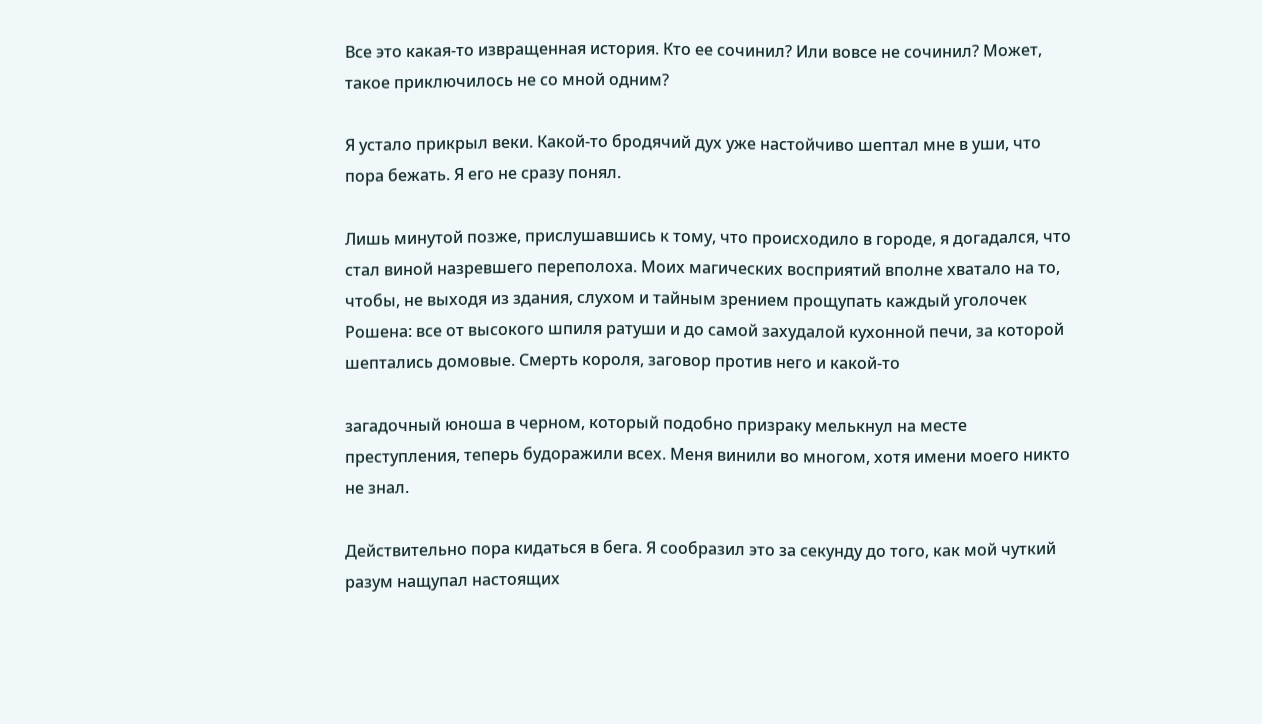Все это какая-то извращенная история. Кто ее сочинил? Или вовсе не сочинил? Может, такое приключилось не со мной одним?

Я устало прикрыл веки. Какой-то бродячий дух уже настойчиво шептал мне в уши, что пора бежать. Я его не сразу понял.

Лишь минутой позже, прислушавшись к тому, что происходило в городе, я догадался, что стал виной назревшего переполоха. Моих магических восприятий вполне хватало на то, чтобы, не выходя из здания, слухом и тайным зрением прощупать каждый уголочек Рошена: все от высокого шпиля ратуши и до самой захудалой кухонной печи, за которой шептались домовые. Смерть короля, заговор против него и какой-то

загадочный юноша в черном, который подобно призраку мелькнул на месте преступления, теперь будоражили всех. Меня винили во многом, хотя имени моего никто не знал.

Действительно пора кидаться в бега. Я сообразил это за секунду до того, как мой чуткий разум нащупал настоящих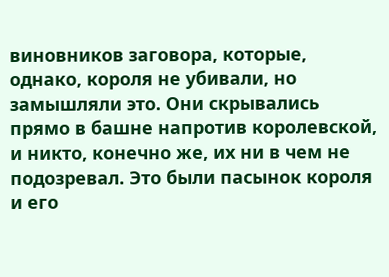виновников заговора, которые, однако, короля не убивали, но замышляли это. Они скрывались прямо в башне напротив королевской, и никто, конечно же, их ни в чем не подозревал. Это были пасынок короля и его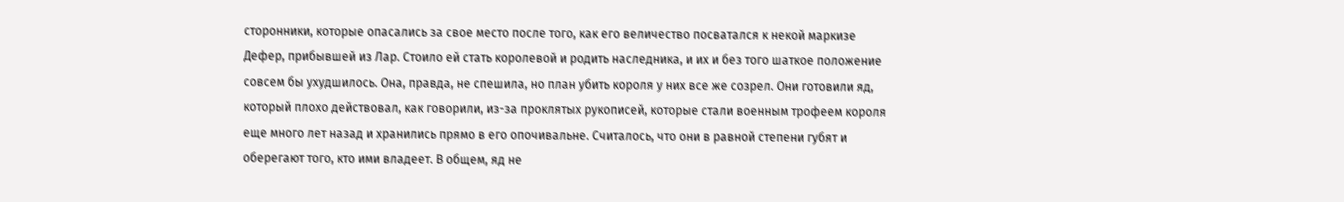сторонники, которые опасались за свое место после того, как его величество посватался к некой маркизе Дефер, прибывшей из Лар. Стоило ей стать королевой и родить наследника, и их и без того шаткое положение совсем бы ухудшилось. Она, правда, не спешила, но план убить короля у них все же созрел. Они готовили яд, который плохо действовал, как говорили, из-за проклятых рукописей, которые стали военным трофеем короля еще много лет назад и хранились прямо в его опочивальне. Считалось, что они в равной степени губят и оберегают того, кто ими владеет. В общем, яд не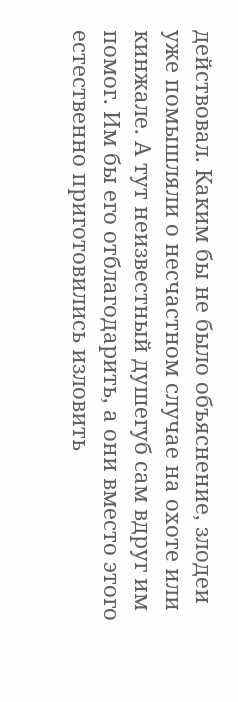действовал. Каким бы не было объяснение, злодеи уже помышляли о несчастном случае на охоте или кинжале. А тут неизвестный душегуб сам вдруг им помог. Им бы его отблагодарить, а они вместо этого естественно приготовились изловить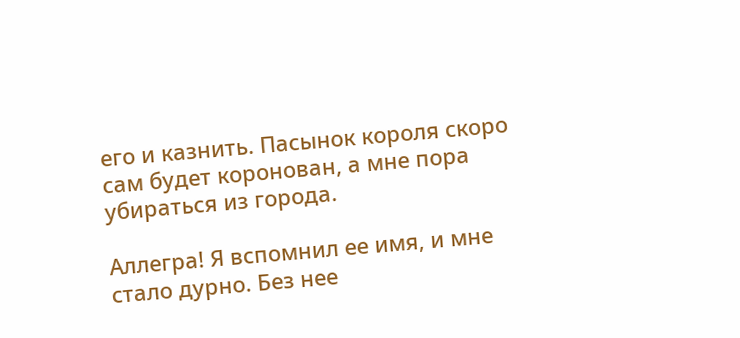его и казнить. Пасынок короля скоро сам будет коронован, а мне пора убираться из города.

Аллегра! Я вспомнил ее имя, и мне стало дурно. Без нее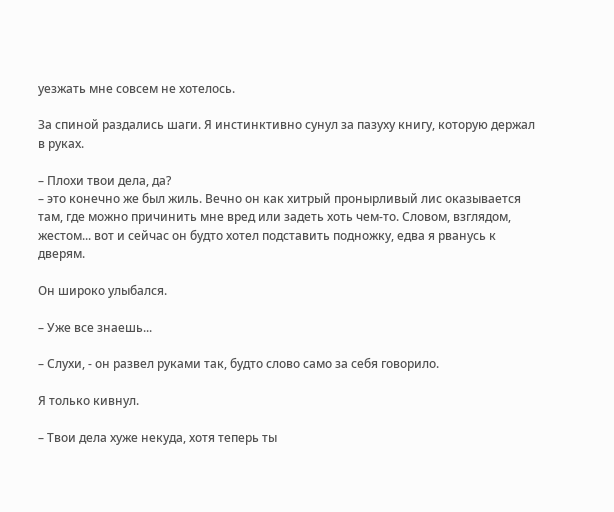уезжать мне совсем не хотелось.

За спиной раздались шаги. Я инстинктивно сунул за пазуху книгу, которую держал в руках.

– Плохи твои дела, да?
– это конечно же был жиль. Вечно он как хитрый пронырливый лис оказывается там, где можно причинить мне вред или задеть хоть чем-то. Словом, взглядом, жестом... вот и сейчас он будто хотел подставить подножку, едва я рванусь к дверям.

Он широко улыбался.

– Уже все знаешь...

– Слухи, - он развел руками так, будто слово само за себя говорило.

Я только кивнул.

– Твои дела хуже некуда, хотя теперь ты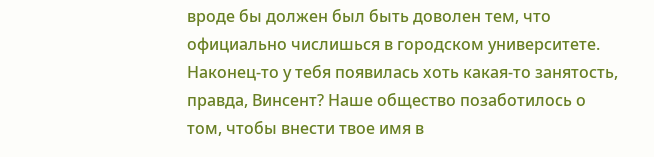вроде бы должен был быть доволен тем, что официально числишься в городском университете. Наконец-то у тебя появилась хоть какая-то занятость, правда, Винсент? Наше общество позаботилось о том, чтобы внести твое имя в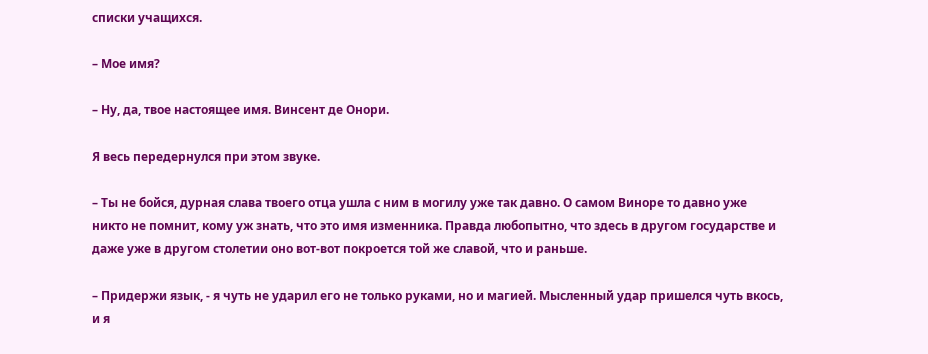списки учащихся.

– Мое имя?

– Ну, да, твое настоящее имя. Винсент де Онори.

Я весь передернулся при этом звуке.

– Ты не бойся, дурная слава твоего отца ушла с ним в могилу уже так давно. О самом Виноре то давно уже никто не помнит, кому уж знать, что это имя изменника. Правда любопытно, что здесь в другом государстве и даже уже в другом столетии оно вот-вот покроется той же славой, что и раньше.

– Придержи язык, - я чуть не ударил его не только руками, но и магией. Мысленный удар пришелся чуть вкось, и я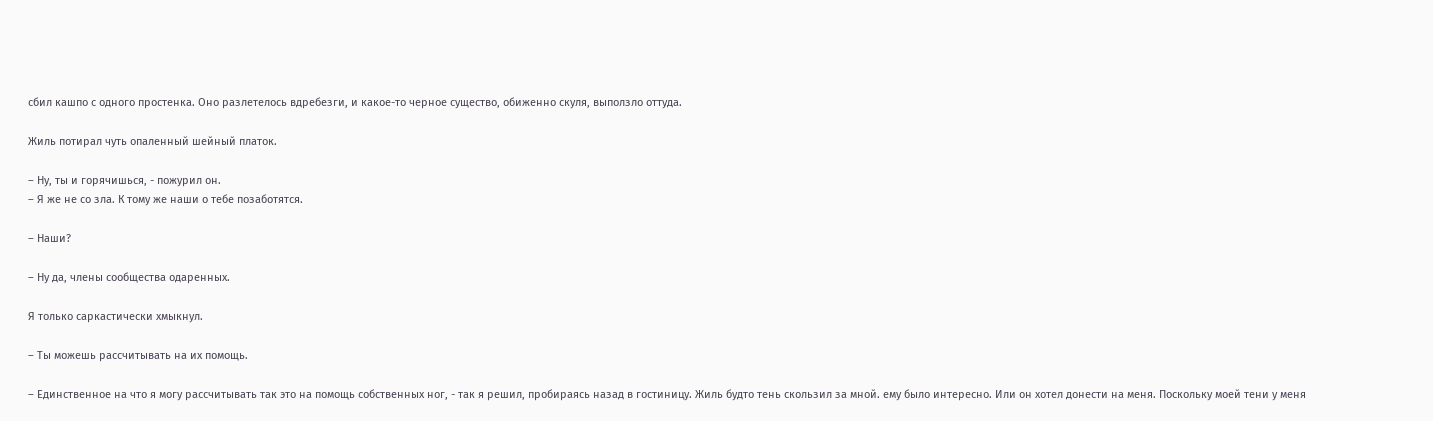сбил кашпо с одного простенка. Оно разлетелось вдребезги, и какое-то черное существо, обиженно скуля, выползло оттуда.

Жиль потирал чуть опаленный шейный платок.

– Ну, ты и горячишься, - пожурил он.
– Я же не со зла. К тому же наши о тебе позаботятся.

– Наши?

– Ну да, члены сообщества одаренных.

Я только саркастически хмыкнул.

– Ты можешь рассчитывать на их помощь.

– Единственное на что я могу рассчитывать так это на помощь собственных ног, - так я решил, пробираясь назад в гостиницу. Жиль будто тень скользил за мной. ему было интересно. Или он хотел донести на меня. Поскольку моей тени у меня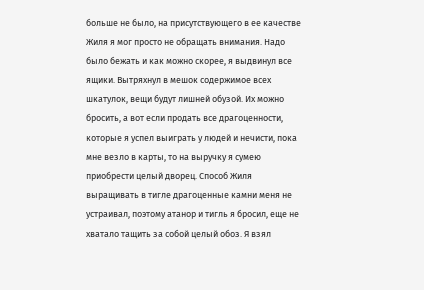больше не было, на присутствующего в ее качестве Жиля я мог просто не обращать внимания. Надо было бежать и как можно скорее, я выдвинул все ящики. Вытряхнул в мешок содержимое всех шкатулок, вещи будут лишней обузой. Их можно бросить, а вот если продать все драгоценности, которые я успел выиграть у людей и нечисти, пока мне везло в карты, то на выручку я сумею приобрести целый дворец. Способ Жиля выращивать в тигле драгоценные камни меня не устраивал, поэтому атанор и тигль я бросил, еще не хватало тащить за собой целый обоз. Я взял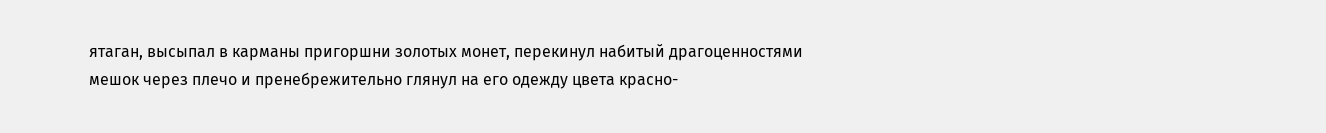ятаган, высыпал в карманы пригоршни золотых монет, перекинул набитый драгоценностями мешок через плечо и пренебрежительно глянул на его одежду цвета красно-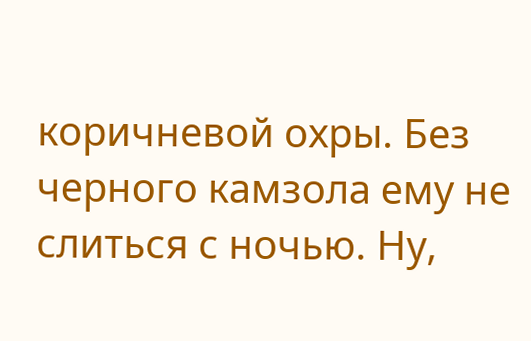коричневой охры. Без черного камзола ему не слиться с ночью. Ну,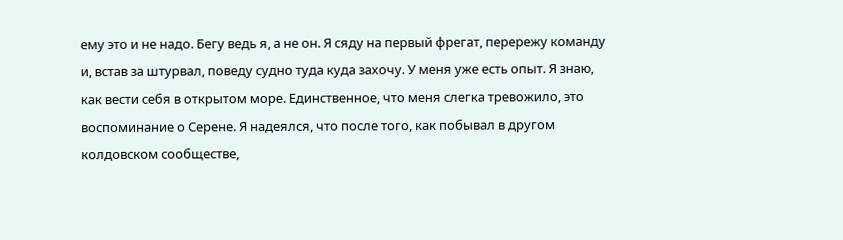ему это и не надо. Бегу ведь я, а не он. Я сяду на первый фрегат, перережу команду и, встав за штурвал, поведу судно туда куда захочу. У меня уже есть опыт. Я знаю, как вести себя в открытом море. Единственное, что меня слегка тревожило, это воспоминание о Серене. Я надеялся, что после того, как побывал в другом колдовском сообществе,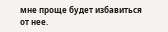мне проще будет избавиться от нее.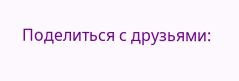Поделиться с друзьями: